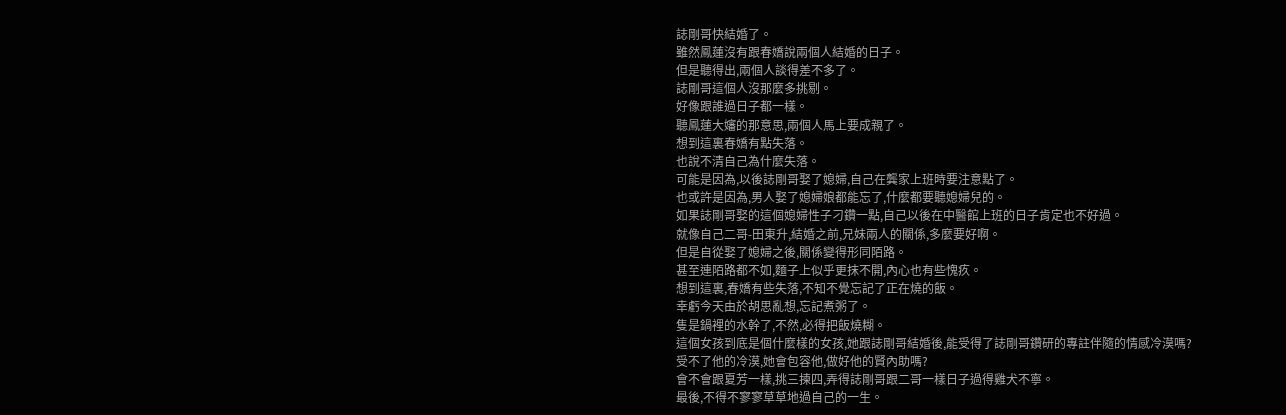誌剛哥快結婚了。
雖然鳳蓮沒有跟春嬌說兩個人結婚的日子。
但是聽得出,兩個人談得差不多了。
誌剛哥這個人沒那麼多挑剔。
好像跟誰過日子都一樣。
聽鳳蓮大嬸的那意思,兩個人馬上要成親了。
想到這裏春嬌有點失落。
也說不清自己為什麼失落。
可能是因為,以後誌剛哥娶了媳婦,自己在龔家上班時要注意點了。
也或許是因為,男人娶了媳婦娘都能忘了,什麼都要聽媳婦兒的。
如果誌剛哥娶的這個媳婦性子刁鑽一點,自己以後在中醫館上班的日子肯定也不好過。
就像自己二哥-田東升,結婚之前,兄妹兩人的關係,多麼要好啊。
但是自從娶了媳婦之後,關係變得形同陌路。
甚至連陌路都不如,麵子上似乎更抹不開,內心也有些愧疚。
想到這裏,春嬌有些失落,不知不覺忘記了正在燒的飯。
幸虧今天由於胡思亂想,忘記煮粥了。
隻是鍋裡的水幹了,不然,必得把飯燒糊。
這個女孩到底是個什麼樣的女孩,她跟誌剛哥結婚後,能受得了誌剛哥鑽研的專註伴隨的情感冷漠嗎?
受不了他的冷漠,她會包容他,做好他的賢內助嗎?
會不會跟夏芳一樣,挑三揀四,弄得誌剛哥跟二哥一樣日子過得雞犬不寧。
最後,不得不寥寥草草地過自己的一生。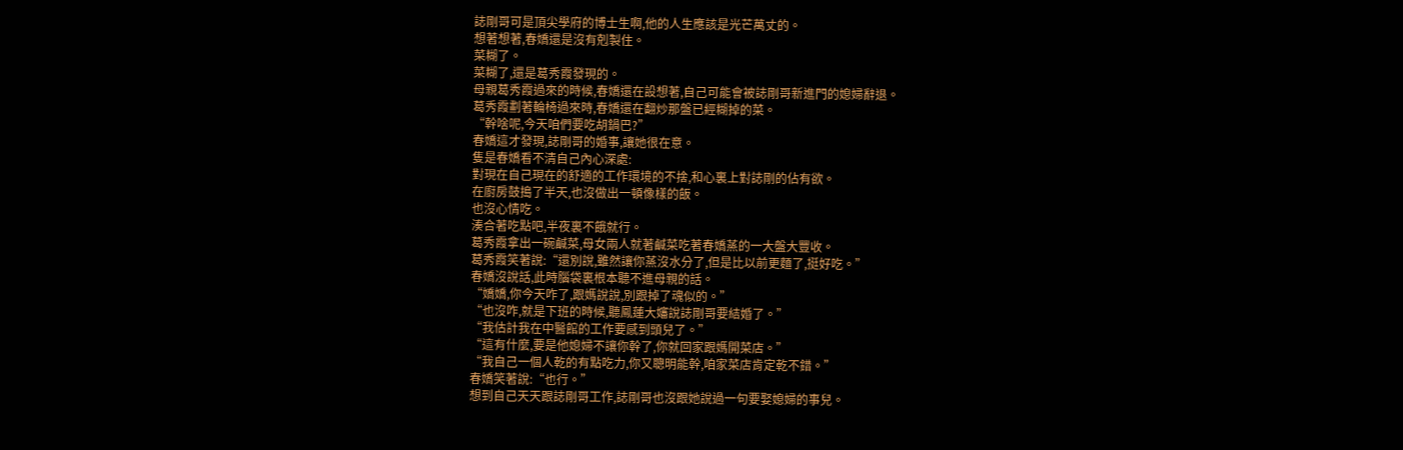誌剛哥可是頂尖學府的博士生啊,他的人生應該是光芒萬丈的。
想著想著,春嬌還是沒有剋製住。
菜糊了。
菜糊了,還是葛秀霞發現的。
母親葛秀霞過來的時候,春嬌還在設想著,自己可能會被誌剛哥新進門的媳婦辭退。
葛秀霞劃著輪椅過來時,春嬌還在翻炒那盤已經糊掉的菜。
“幹啥呢,今天咱們要吃胡鍋巴?”
春嬌這才發現,誌剛哥的婚事,讓她很在意。
隻是春嬌看不清自己內心深處:
對現在自己現在的舒適的工作環境的不捨,和心裏上對誌剛的佔有欲。
在廚房鼓搗了半天,也沒做出一頓像樣的飯。
也沒心情吃。
湊合著吃點吧,半夜裏不餓就行。
葛秀霞拿出一碗鹹菜,母女兩人就著鹹菜吃著春嬌蒸的一大盤大豐收。
葛秀霞笑著說:“還別說,雖然讓你蒸沒水分了,但是比以前更麵了,挺好吃。”
春嬌沒說話,此時腦袋裏根本聽不進母親的話。
“嬌嬌,你今天咋了,跟媽說說,別跟掉了魂似的。”
“也沒咋,就是下班的時候,聽鳳蓮大嬸說誌剛哥要結婚了。”
“我估計我在中醫館的工作要感到頭兒了。”
“這有什麼,要是他媳婦不讓你幹了,你就回家跟媽開菜店。”
“我自己一個人乾的有點吃力,你又聰明能幹,咱家菜店肯定乾不錯。”
春嬌笑著說:“也行。”
想到自己天天跟誌剛哥工作,誌剛哥也沒跟她說過一句要娶媳婦的事兒。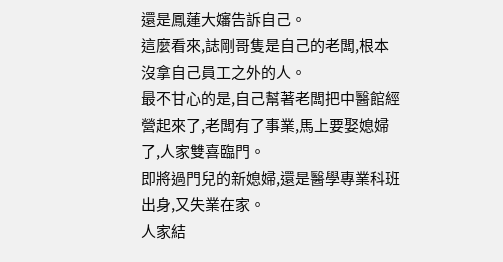還是鳳蓮大嬸告訴自己。
這麼看來,誌剛哥隻是自己的老闆,根本沒拿自己員工之外的人。
最不甘心的是,自己幫著老闆把中醫館經營起來了,老闆有了事業,馬上要娶媳婦了,人家雙喜臨門。
即將過門兒的新媳婦,還是醫學專業科班出身,又失業在家。
人家結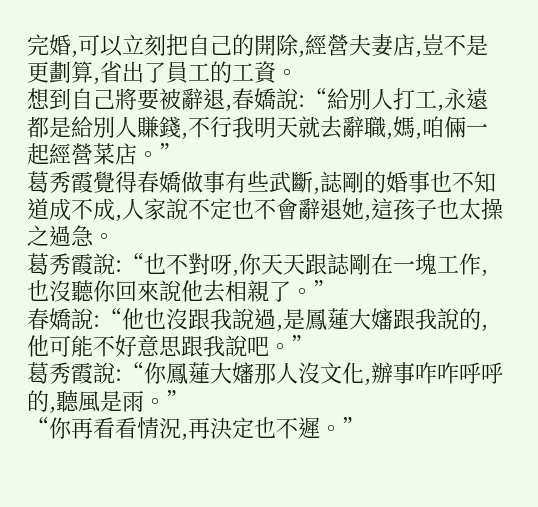完婚,可以立刻把自己的開除,經營夫妻店,豈不是更劃算,省出了員工的工資。
想到自己將要被辭退,春嬌說:“給別人打工,永遠都是給別人賺錢,不行我明天就去辭職,媽,咱倆一起經營菜店。”
葛秀霞覺得春嬌做事有些武斷,誌剛的婚事也不知道成不成,人家說不定也不會辭退她,這孩子也太操之過急。
葛秀霞說:“也不對呀,你天天跟誌剛在一塊工作,也沒聽你回來說他去相親了。”
春嬌說:“他也沒跟我說過,是鳳蓮大嬸跟我說的,他可能不好意思跟我說吧。”
葛秀霞說:“你鳳蓮大嬸那人沒文化,辦事咋咋呼呼的,聽風是雨。”
“你再看看情況,再決定也不遲。”